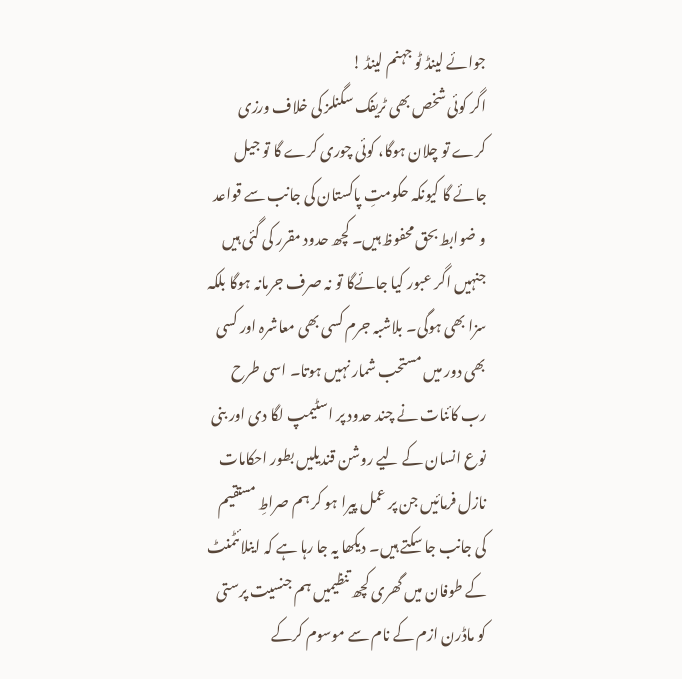جوائے لینڈ ٹو جہنم لینڈ !
اگر کوئی شخص بھی ٹریفک سگنلز کی خلاف ورزی کرے تو چلان ہوگا، کوئی چوری کرے گا تو جیل جائے گا کیونکہ حکومتِ پاکستان کی جانب سے قواعد و ضوابط بحق محفوظ ہیں۔ کچھ حدود مقرر کی گئی ہیں جنہیں اگر عبور کیا جائےگا تو نہ صرف جرمانہ ہوگا بلکہ سزا بھی ہوگی۔ بلاشبہ جرم کسی بھی معاشرہ اور کسی بھی دور میں مستحب شمار نہیں ہوتا۔ اسی طرح رب کائنات نے چند حدود پر اسٹیمپ لگا دی اور بنی نوع انسان کے لیے روشن قندیلیں بطور احکامات نازل فرمائیں جن پر عمل پیرا ہو کر ہم صراطِ مستقیم کی جانب جا سکتے ہیں۔ دیکھا یہ جا رہا ہے کہ اینلائٹمنٹ کے طوفان میں گھری کچھ تنظیمیں ہم جنسیت پرستی کو ماڈرن ازم کے نام سے موسوم کرکے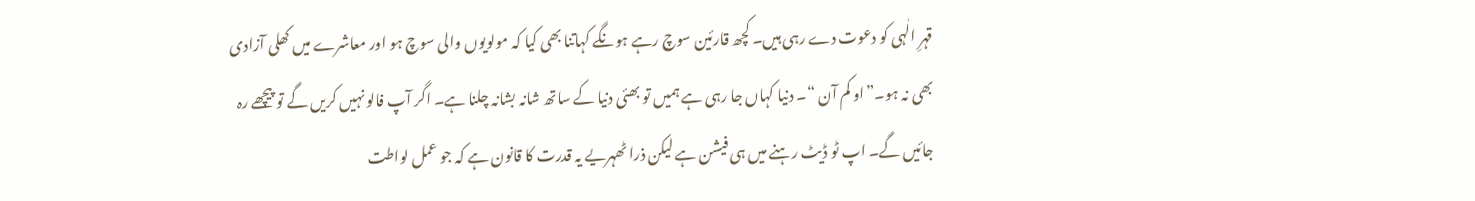قہرِ الٰہی کو دعوت دے رہی ہیں۔ کچھ قارئین سوچ رہے ہونگے کہاتنا بھی کیا کہ مولویوں والی سوچ ہو اور معاشرے میں کھلی آزادی بھی نہ ہو۔”او کم آن “۔ دنیا کہاں جا رہی ہے ہمیں تو بھئی دنیا کے ساتھ شانہ بشانہ چلنا ہے۔ اگر آپ فالو نہیں کریں گے تو پیچھے رہ جائیں گے۔ اپ ٹو ڈیٹ رہنے میں ہی فیشن ہے لیکن ذرا ٹھہریے یہ قدرت کا قانون ہے کہ جو عمل لواطت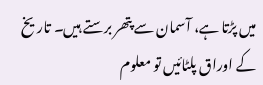میں پڑتا ہے، آسمان سے پتھر برستے ہیں۔ تاریخ کے اوراق پلٹائیں تو معلوم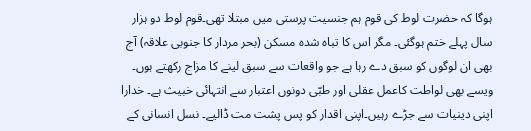ہوگا کہ حضرت لوط کی قوم ہم جنسیت پرستی میں مبتلا تھی۔قوم لوط دو ہزار سال پہلے ختم ہوگئی۔ مگر اس کا تباہ شدہ مسکن (بحر مردار کا جنوبی علاقہ) آج بھی ان لوگوں کو سبق دے رہا ہے جو واقعات سے سبق لینے کا مزاج رکھتے ہوں۔
ویسے بھی لواطت کاعمل عقلی اور طبّی دونوں اعتبار سے انتہائی خبیث ہے۔ خدارا اپنی دینیات سے جڑے رہیں۔اپنی اقدار کو پس پشت مت ڈالیے۔ نسل انسانی کے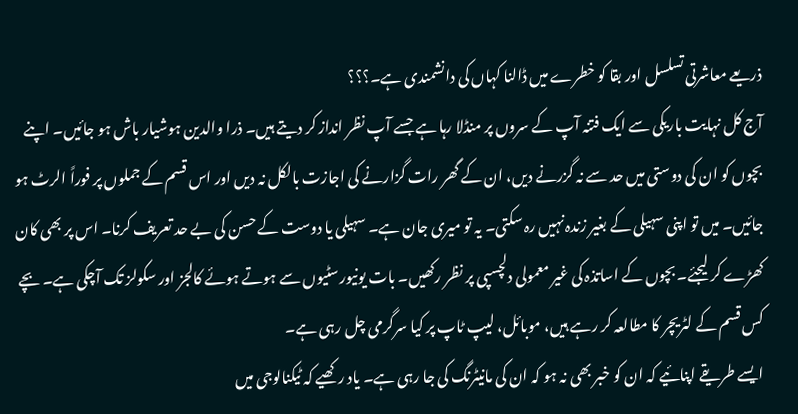ذریعے معاشرتی تسلسل اور بقا کو خطرے میں ڈالنا کہاں کی دانشمندی ہے۔؟؟؟
آج کل نہایت باریکی سے ایک فتنہ آپ کے سروں پر منڈلا رہا ہے جسے آپ نظر انداز کر دیتے ہیں۔ ذرا والدین ہوشیار باش ہو جائیں۔ اپنے بچوں کو ان کی دوستی میں حد سے نہ گزرنے دیں، ان کے گھر رات گزارنے کی اجازت بالکل نہ دیں اور اس قسم کے جملوں پر فوراً الرٹ ہو جائیں۔ میں تو اپنی سہیلی کے بغیر زندہ نہیں رہ سکتی۔ یہ تو میری جان ہے۔ سہیلی یا دوست کے حسن کی بے حد تعریف کرنا۔ اس پر بھی کان کھڑے کر لیجئے۔ بچوں کے اساتذہ کی غیر معمولی دلچسپی پر نظر رکھیں۔ بات یونیورسٹیوں سے ہوتے ہوئے کالجز اور سکولز تک آچکی ہے۔ بچے کس قسم کے لٹریچر کا مطالعہ کر رہے ہیں، موبائل، لیپ ٹاپ پر کیا سرگرمی چل رہی ہے۔
ایسے طریقے اپنائیے کہ ان کو خبر بھی نہ ہو کہ ان کی مانیٹرنگ کی جا رہی ہے۔ یاد رکھیے کہ ٹیکنالوجی میں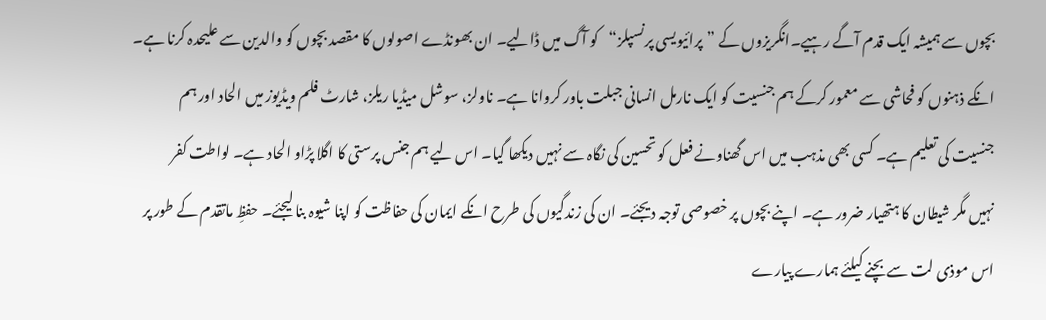بچوں سے ہمیشہ ایک قدم آگے رہیے۔انگریزوں کے ”پرائیویسی پرنسپلز“کو آگ میں ڈالیے۔ ان بھونڈے اصولوں کا مقصد بچوں کو والدین سے علیحدہ کرنا ہے۔ انکے ذہنوں کو فحاشی سے معمور کرکے ہم جنسیت کو ایک نارمل انسانی جبلت باور کروانا ہے۔ ناولز، سوشل میڈیا ریلز، شارٹ فلم ویڈیوز میں الحاد اور ہم جنسیت کی تعلیم ہے۔ کسی بھی مذہب میں اس گھناونے فعل کو تحسین کی نگاہ سے نہیں دیکھا گیا۔ اس لیے ہم جنس پرستی کا اگلا پڑاو الحاد ہے۔ لواطت کفر نہیں مگر شیطان کا ہتھیار ضرور ہے۔ اپنے بچوں پر خصوصی توجہ دیجئے۔ ان کی زندگیوں کی طرح انکے ایمان کی حفاظت کو اپنا شیوہ بنا لیجئے۔ حفظِ ماتقدم کے طور پر اس موذی لت سے بچنے کیلئے ہمارے پیارے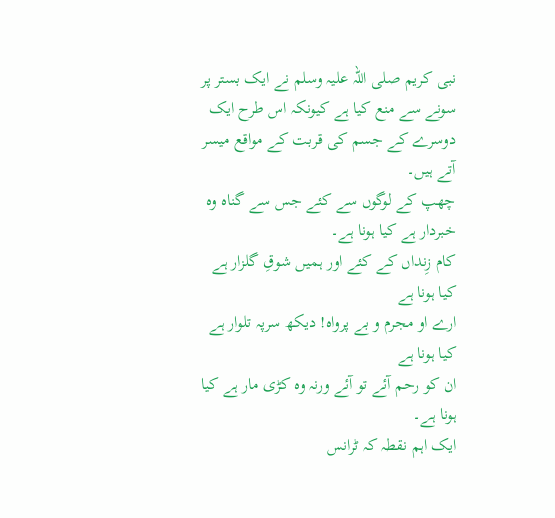نبی کریم صلی اللہ علیہ وسلم نے ایک بستر پر سونے سے منع کیا ہے کیونکہ اس طرح ایک دوسرے کے جسم کی قربت کے مواقع میسر آتے ہیں۔
چھپ کے لوگوں سے کئے جس سے گناہ وہ خبردار ہے کیا ہونا ہے۔
کام زِنداں کے کئے اور ہمیں شوقِ گلزار ہے کیا ہونا ہے
ارے او مجرم و بے پرواہ! دیکھ سرپہ تلوار ہے کیا ہونا ہے
ان کو رحم آئے تو آئے ورنہ وہ کڑی مار ہے کیا ہونا ہے۔
ایک اہم نقطہ کہ ٹرانس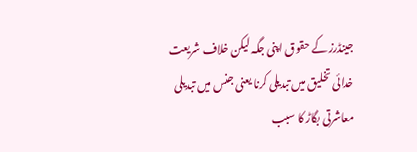جینڈرز کے حقوق اپنی جگہ لیکن خلاف شریعت خدائی تخلیق میں تبدیلی کرنا یعنی جنس میں تبدیلی معاشرتی بگاڑ کا سبب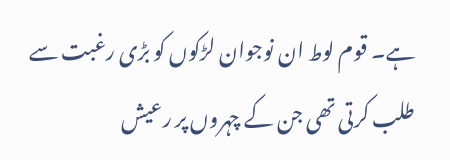ہے۔ قوم لوط ان نوجوان لڑکوں کو بڑی رغبت سے طلب کرتی تھی جن کے چہروں پر رعیش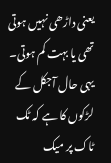یعنی داڑھی نہیں ہوتی تھی یا بہت کم ہوتی۔ یہی حال آجکل کے لڑکوں کا ہے کہ ٹک ٹاک پر میک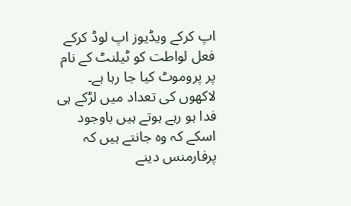اپ کرکے ویڈیوز اپ لوڈ کرکے فعل لواطت کو ٹیلنٹ کے نام پر پروموٹ کیا جا رہا ہے۔ لاکھوں کی تعداد میں لڑکے ہی فدا ہو رہے ہوتے ہیں باوجود اسکے کہ وہ جانتے ہیں کہ پرفارمنس دینے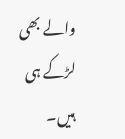والے بھی لڑکے ہی ہیں۔